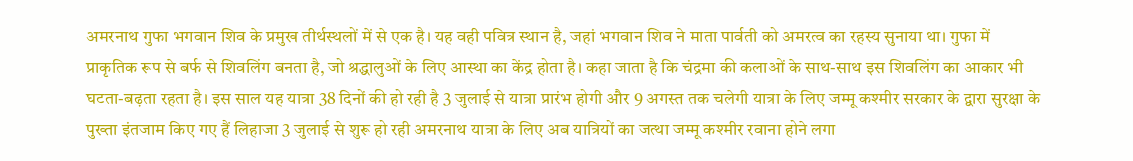अमरनाथ गुफा भगवान शिव के प्रमुख तीर्थस्थलों में से एक है। यह वही पवित्र स्थान है, जहां भगवान शिव ने माता पार्वती को अमरत्व का रहस्य सुनाया था। गुफा में प्राकृतिक रूप से बर्फ से शिवलिंग बनता है, जो श्रद्धालुओं के लिए आस्था का केंद्र होता है। कहा जाता है कि चंद्रमा की कलाओं के साथ-साथ इस शिवलिंग का आकार भी घटता-बढ़ता रहता है। इस साल यह यात्रा 38 दिनों की हो रही है 3 जुलाई से यात्रा प्रारंभ होगी और 9 अगस्त तक चलेगी यात्रा के लिए जम्मू कश्मीर सरकार के द्वारा सुरक्षा के पुख्ता इंतजाम किए गए हैं लिहाजा 3 जुलाई से शुरू हो रही अमरनाथ यात्रा के लिए अब यात्रियों का जत्था जम्मू कश्मीर रवाना होने लगा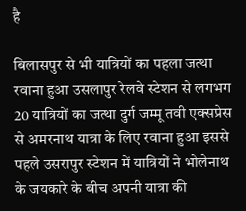है

बिलासपुर से भी यात्रियों का पहला जत्था रवाना हुआ उसलापुर रेलवे स्टेशन से लगभग 20 यात्रियों का जत्था दुर्ग जम्मू तवी एक्सप्रेस से अमरनाथ यात्रा के लिए रवाना हुआ इससे पहले उसरापुर स्टेशन में यात्रियों ने भोलेनाथ के जयकारे के बीच अपनी यात्रा की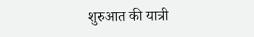शुरुआत की यात्री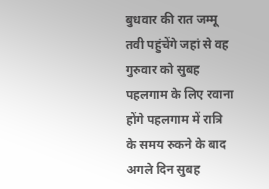बुधवार की रात जम्मू तवी पहुंचेंगे जहां से वह गुरुवार को सुबह पहलगाम के लिए रवाना होंगे पहलगाम में रात्रि के समय रुकने के बाद अगले दिन सुबह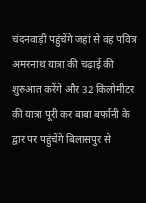चंदनवाड़ी पहुंचेंगे जहां से वह पवित्र अमरनाथ यात्रा की चढ़ाई की शुरुआत करेंगे और 32 किलोमीटर की यात्रा पूरी कर बाबा बर्फानी के द्वार पर पहुंचेंगे बिलासपुर से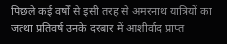पिछले कई वर्षों से इसी तरह से अमरनाथ यात्रियों का जत्था प्रतिवर्ष उनके दरबार में आशीर्वाद प्राप्त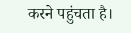करने पहुंचता है।